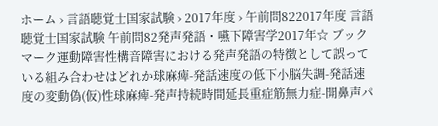ホーム › 言語聴覚士国家試験 › 2017年度 › 午前問822017年度 言語聴覚士国家試験 午前問82発声発語・嚥下障害学2017年☆ ブックマーク運動障害性構音障害における発声発語の特徴として誤っている組み合わせはどれか球麻痺-発話速度の低下小脳失調-発話速度の変動偽(仮)性球麻痺-発声持続時間延長重症筋無力症-開鼻声パ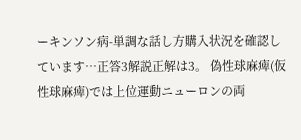ーキンソン病-単調な話し方購入状況を確認しています…正答3解説正解は3。 偽性球麻痺(仮性球麻痺)では上位運動ニューロンの両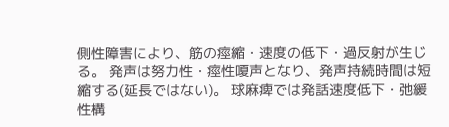側性障害により、筋の痙縮・速度の低下・過反射が生じる。 発声は努力性・痙性嗄声となり、発声持続時間は短縮する(延長ではない)。 球麻痺では発話速度低下・弛緩性構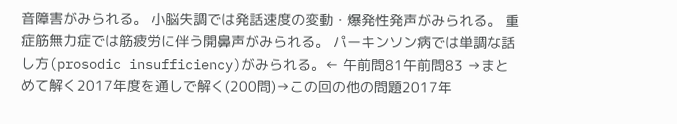音障害がみられる。 小脳失調では発話速度の変動・爆発性発声がみられる。 重症筋無力症では筋疲労に伴う開鼻声がみられる。 パーキンソン病では単調な話し方(prosodic insufficiency)がみられる。← 午前問81午前問83 →まとめて解く2017年度を通しで解く(200問)→この回の他の問題2017年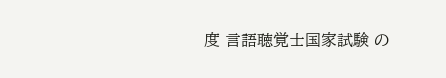度 言語聴覚士国家試験 の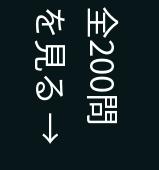全200問を見る →